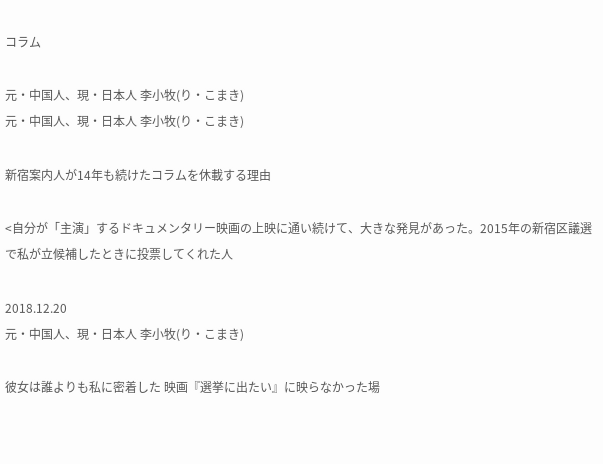コラム

元・中国人、現・日本人 李小牧(り・こまき)
元・中国人、現・日本人 李小牧(り・こまき)

新宿案内人が14年も続けたコラムを休載する理由

<自分が「主演」するドキュメンタリー映画の上映に通い続けて、大きな発見があった。2015年の新宿区議選で私が立候補したときに投票してくれた人

2018.12.20
元・中国人、現・日本人 李小牧(り・こまき)

彼女は誰よりも私に密着した 映画『選挙に出たい』に映らなかった場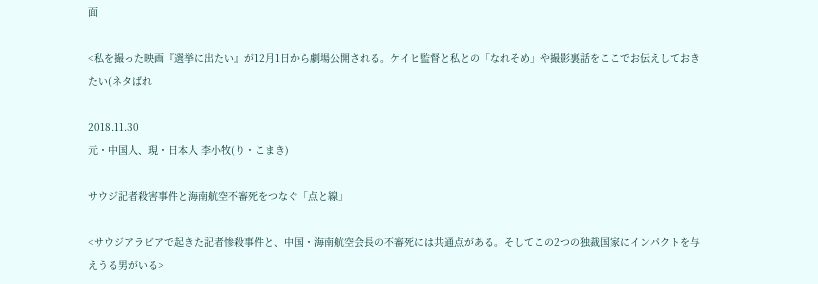面

<私を撮った映画『選挙に出たい』が12月1日から劇場公開される。ケイヒ監督と私との「なれそめ」や撮影裏話をここでお伝えしておきたい(ネタばれ

2018.11.30
元・中国人、現・日本人 李小牧(り・こまき)

サウジ記者殺害事件と海南航空不審死をつなぐ「点と線」

<サウジアラビアで起きた記者惨殺事件と、中国・海南航空会長の不審死には共通点がある。そしてこの2つの独裁国家にインパクトを与えうる男がいる>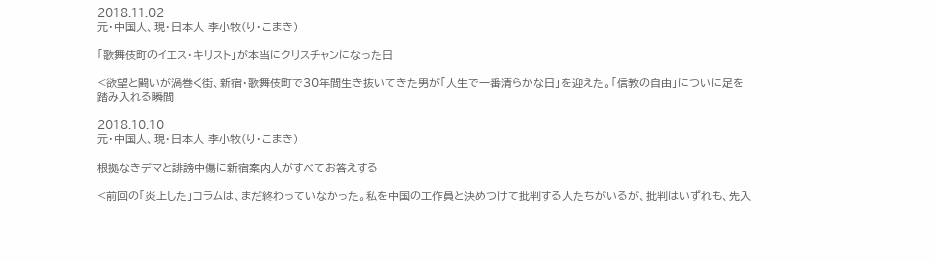2018.11.02
元・中国人、現・日本人 李小牧(り・こまき)

「歌舞伎町のイエス・キリスト」が本当にクリスチャンになった日

<欲望と闘いが渦巻く街、新宿・歌舞伎町で30年間生き抜いてきた男が「人生で一番清らかな日」を迎えた。「信教の自由」についに足を踏み入れる瞬間

2018.10.10
元・中国人、現・日本人 李小牧(り・こまき)

根拠なきデマと誹謗中傷に新宿案内人がすべてお答えする

<前回の「炎上した」コラムは、まだ終わっていなかった。私を中国の工作員と決めつけて批判する人たちがいるが、批判はいずれも、先入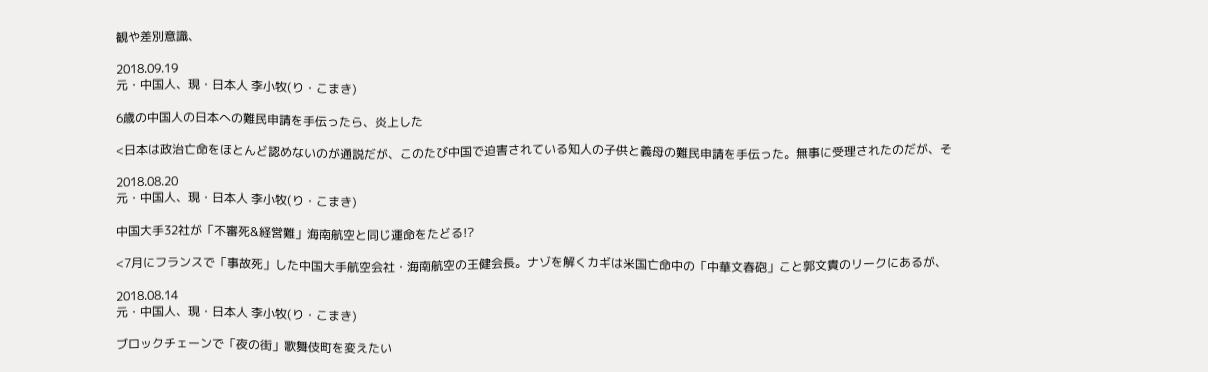観や差別意識、

2018.09.19
元・中国人、現・日本人 李小牧(り・こまき)

6歳の中国人の日本への難民申請を手伝ったら、炎上した

<日本は政治亡命をほとんど認めないのが通説だが、このたび中国で迫害されている知人の子供と義母の難民申請を手伝った。無事に受理されたのだが、そ

2018.08.20
元・中国人、現・日本人 李小牧(り・こまき)

中国大手32社が「不審死&経営難」海南航空と同じ運命をたどる!?

<7月にフランスで「事故死」した中国大手航空会社・海南航空の王健会長。ナゾを解くカギは米国亡命中の「中華文春砲」こと郭文貴のリークにあるが、

2018.08.14
元・中国人、現・日本人 李小牧(り・こまき)

ブロックチェーンで「夜の街」歌舞伎町を変えたい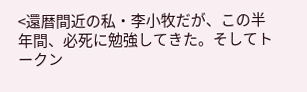<還暦間近の私・李小牧だが、この半年間、必死に勉強してきた。そしてトークン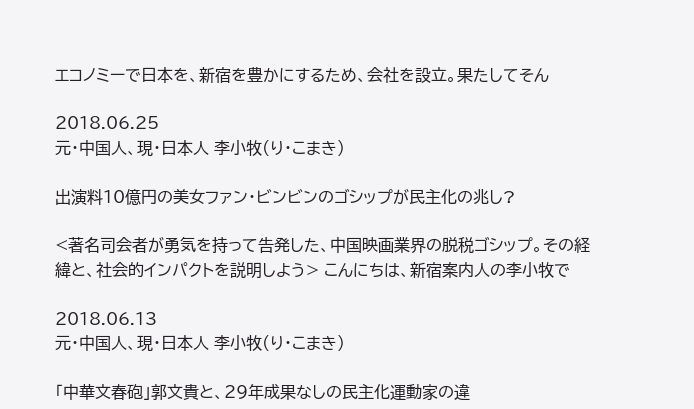エコノミーで日本を、新宿を豊かにするため、会社を設立。果たしてそん

2018.06.25
元・中国人、現・日本人 李小牧(り・こまき)

出演料10億円の美女ファン・ビンビンのゴシップが民主化の兆し?

<著名司会者が勇気を持って告発した、中国映画業界の脱税ゴシップ。その経緯と、社会的インパクトを説明しよう> こんにちは、新宿案内人の李小牧で

2018.06.13
元・中国人、現・日本人 李小牧(り・こまき)

「中華文春砲」郭文貴と、29年成果なしの民主化運動家の違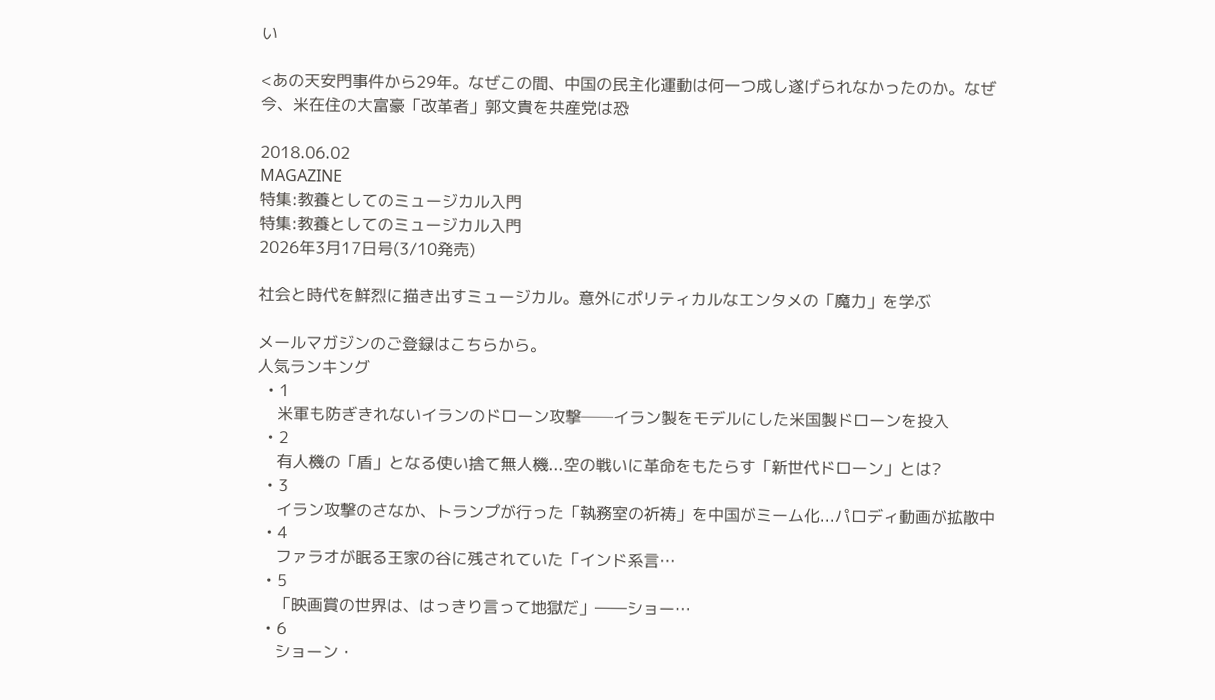い

<あの天安門事件から29年。なぜこの間、中国の民主化運動は何一つ成し遂げられなかったのか。なぜ今、米在住の大富豪「改革者」郭文貴を共産党は恐

2018.06.02
MAGAZINE
特集:教養としてのミュージカル入門
特集:教養としてのミュージカル入門
2026年3月17日号(3/10発売)

社会と時代を鮮烈に描き出すミュージカル。意外にポリティカルなエンタメの「魔力」を学ぶ

メールマガジンのご登録はこちらから。
人気ランキング
  • 1
    米軍も防ぎきれないイランのドローン攻撃──イラン製をモデルにした米国製ドローンを投入
  • 2
    有人機の「盾」となる使い捨て無人機...空の戦いに革命をもたらす「新世代ドローン」とは?
  • 3
    イラン攻撃のさなか、トランプが行った「執務室の祈祷」を中国がミーム化...パロディ動画が拡散中
  • 4
    ファラオが眠る王家の谷に残されていた「インド系言…
  • 5
    「映画賞の世界は、はっきり言って地獄だ」――ショー…
  • 6
    ショーン・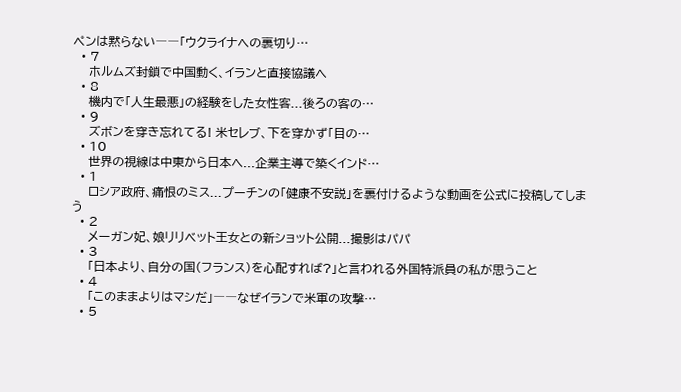ペンは黙らない――「ウクライナへの裏切り…
  • 7
    ホルムズ封鎖で中国動く、イランと直接協議へ
  • 8
    機内で「人生最悪」の経験をした女性客...後ろの客の…
  • 9
    ズボンを穿き忘れてる! 米セレブ、下を穿かず「目の…
  • 10
    世界の視線は中東から日本へ...企業主導で築くインド…
  • 1
    ロシア政府、痛恨のミス...プーチンの「健康不安説」を裏付けるような動画を公式に投稿してしまう
  • 2
    メーガン妃、娘リリベット王女との新ショット公開...撮影はパパ
  • 3
    「日本より、自分の国(フランス)を心配すれば?」と言われる外国特派員の私が思うこと
  • 4
    「このままよりはマシだ」――なぜイランで米軍の攻撃…
  • 5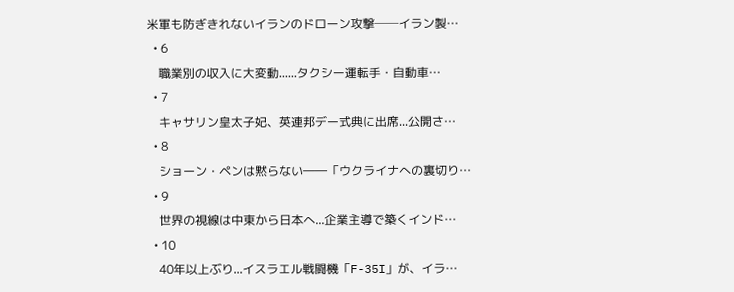米軍も防ぎきれないイランのドローン攻撃──イラン製…
  • 6
    職業別の収入に大変動......タクシー運転手・自動車…
  • 7
    キャサリン皇太子妃、英連邦デー式典に出席...公開さ…
  • 8
    ショーン・ペンは黙らない――「ウクライナへの裏切り…
  • 9
    世界の視線は中東から日本へ...企業主導で築くインド…
  • 10
    40年以上ぶり...イスラエル戦闘機「F-35I」が、イラ…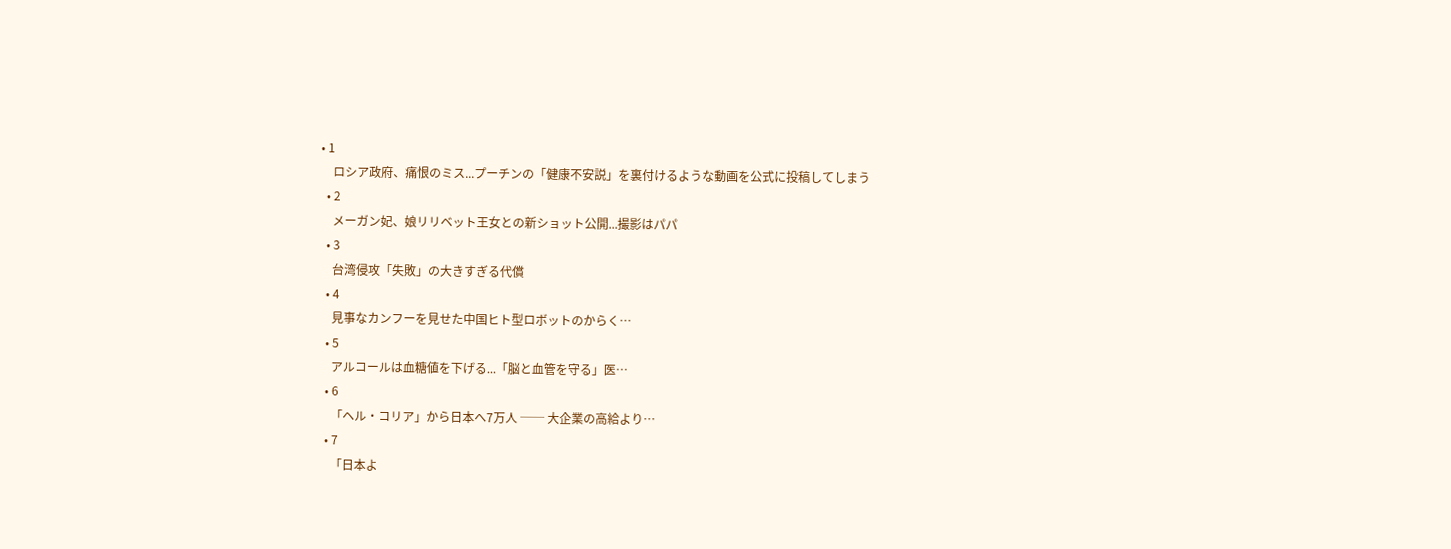• 1
    ロシア政府、痛恨のミス...プーチンの「健康不安説」を裏付けるような動画を公式に投稿してしまう
  • 2
    メーガン妃、娘リリベット王女との新ショット公開...撮影はパパ
  • 3
    台湾侵攻「失敗」の大きすぎる代償
  • 4
    見事なカンフーを見せた中国ヒト型ロボットのからく…
  • 5
    アルコールは血糖値を下げる...「脳と血管を守る」医…
  • 6
    「ヘル・コリア」から日本へ7万人 ── 大企業の高給より…
  • 7
    「日本よ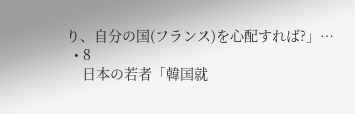り、自分の国(フランス)を心配すれば?」…
  • 8
    日本の若者「韓国就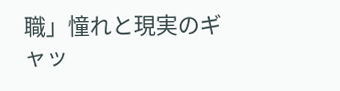職」憧れと現実のギャッ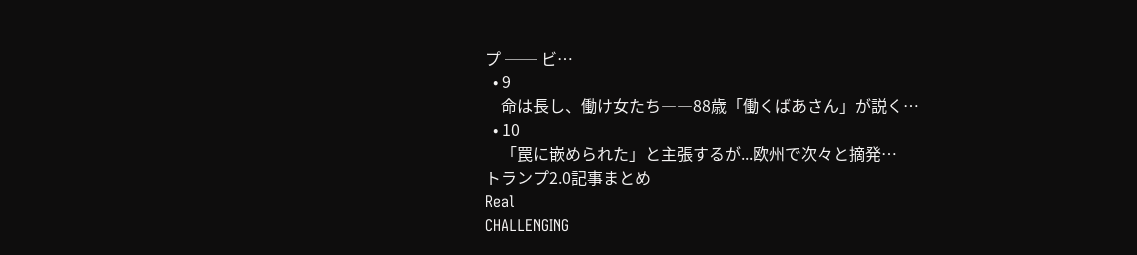プ ── ビ…
  • 9
    命は長し、働け女たち――88歳「働くばあさん」が説く…
  • 10
    「罠に嵌められた」と主張するが...欧州で次々と摘発…
トランプ2.0記事まとめ
Real
CHALLENGING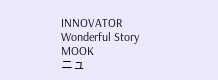INNOVATOR
Wonderful Story
MOOK
ニュ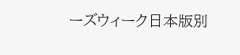ーズウィーク日本版別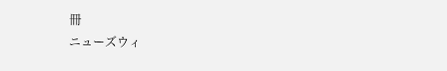冊
ニューズウィ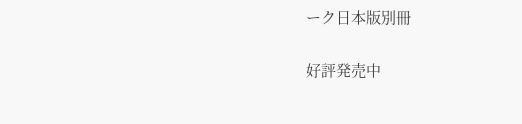ーク日本版別冊

好評発売中